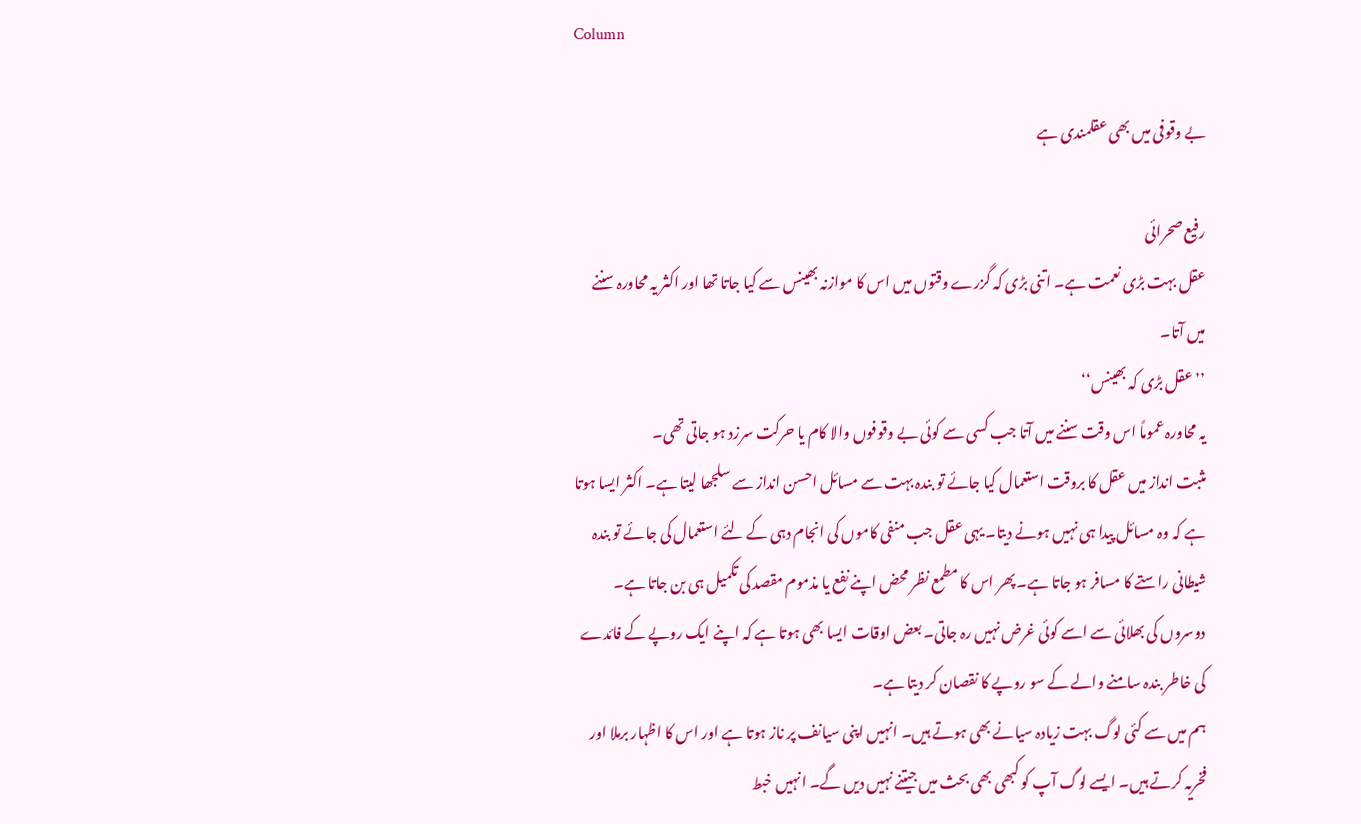Column

بے وقوفی میں بھی عقلمندی ہے

رفیع صحرائی
عقل بہت بڑی نعمت ہے۔ اتنی بڑی کہ گزرے وقتوں میں اس کا موازنہ بھینس سے کیا جاتا تھا اور اکثر یہ محاورہ سننے میں آتا۔
’’ عقل بڑی کہ بھینس‘‘
یہ محاورہ عموماً اس وقت سننے میں آتا جب کسی سے کوئی بے وقوفوں والا کام یا حرکت سرزد ہو جاتی تھی۔
مثبت انداز میں عقل کا بروقت استعمال کیا جائے تو بندہ بہت سے مسائل احسن انداز سے سلجھا لیتا ہے۔ اکثر ایسا ہوتا ہے کہ وہ مسائل پیدا ہی نہیں ہونے دیتا۔ یہی عقل جب منفی کاموں کی انجام دہی کے لئے استعمال کی جائے تو بندہ شیطانی راستے کا مسافر ہو جاتا ہے۔ پھر اس کا مطمع نظر محض اپنے نفع یا مذموم مقصد کی تکمیل ہی بن جاتا ہے۔ دوسروں کی بھلائی سے اسے کوئی غرض نہیں رہ جاتی۔ بعض اوقات ایسا بھی ہوتا ہے کہ اپنے ایک روپے کے فائدے کی خاطر بندہ سامنے والے کے سو روپے کا نقصان کر دیتا ہے۔
ہم میں سے کئی لوگ بہت زیادہ سیانے بھی ہوتے ہیں۔ انہیں اپنی سیانف پر ناز ہوتا ہے اور اس کا اظہار برملا اور فخریہ کرتے ہیں۔ ایسے لوگ آپ کو کبھی بھی بحث میں جیتنے نہیں دیں گے۔ انہیں خبط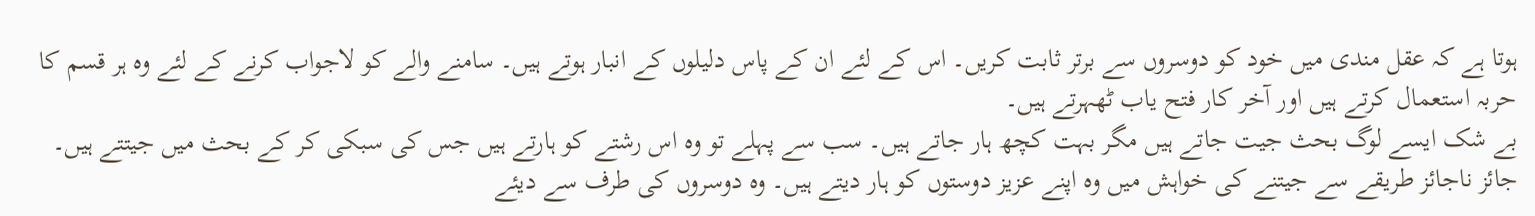ہوتا ہے کہ عقل مندی میں خود کو دوسروں سے برتر ثابت کریں۔ اس کے لئے ان کے پاس دلیلوں کے انبار ہوتے ہیں۔ سامنے والے کو لاجواب کرنے کے لئے وہ ہر قسم کا حربہ استعمال کرتے ہیں اور آخر کار فتح یاب ٹھہرتے ہیں۔
بے شک ایسے لوگ بحث جیت جاتے ہیں مگر بہت کچھ ہار جاتے ہیں۔ سب سے پہلے تو وہ اس رشتے کو ہارتے ہیں جس کی سبکی کر کے بحث میں جیتتے ہیں۔ جائز ناجائز طریقے سے جیتنے کی خواہش میں وہ اپنے عزیز دوستوں کو ہار دیتے ہیں۔ وہ دوسروں کی طرف سے دیئے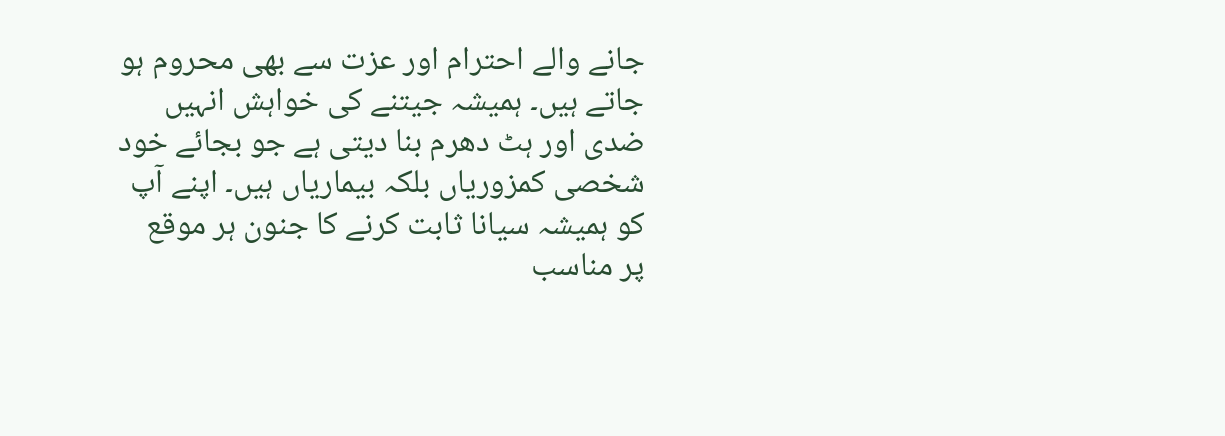جانے والے احترام اور عزت سے بھی محروم ہو جاتے ہیں۔ ہمیشہ جیتنے کی خواہش انہیں ضدی اور ہٹ دھرم بنا دیتی ہے جو بجائے خود شخصی کمزوریاں بلکہ بیماریاں ہیں۔ اپنے آپ کو ہمیشہ سیانا ثابت کرنے کا جنون ہر موقع پر مناسب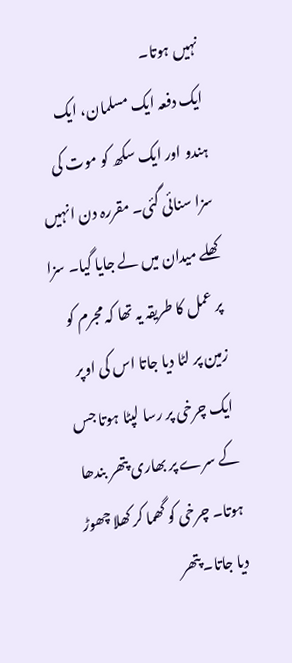نہیں ہوتا۔
ایک دفعہ ایک مسلمان، ایک ہندو اور ایک سکھ کو موت کی سزا سنائی گئی۔ مقررہ دن انہیں کھلے میدان میں لے جایا گیا۔ سزا پر عمل کا طریقہ یہ تھا کہ مجرم کو زمین پر لٹا دیا جاتا اس کی اوپر ایک چرخی پر رسا لپٹا ہوتا جس کے سرے پر بھاری پتھر بندھا ہوتا۔ چرخی کو گھما کر کھلا چھوڑ دیا جاتا۔ پتھر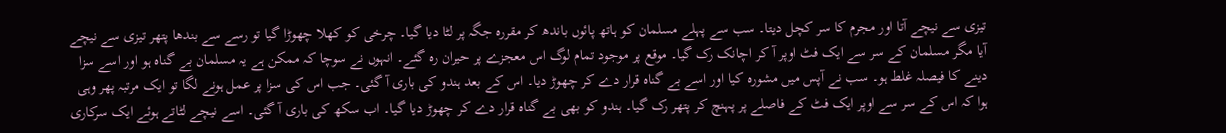تیزی سے نیچے آتا اور مجرم کا سر کچل دیتا۔ سب سے پہلے مسلمان کو ہاتھ پائوں باندھ کر مقررہ جگہ پر لٹا دیا گیا۔ چرخی کو کھلا چھوڑا گیا تو رسے سے بندھا پتھر تیزی سے نیچے آیا مگر مسلمان کے سر سے ایک فٹ اوپر آ کر اچانک رک گیا۔ موقع پر موجود تمام لوگ اس معجزے پر حیران رہ گئے۔ انہوں نے سوچا کہ ممکن ہے یہ مسلمان بے گناہ ہو اور اسے سزا دینے کا فیصلہ غلط ہو۔ سب نے آپس میں مشورہ کیا اور اسے بے گناہ قرار دے کر چھوڑ دیا۔ اس کے بعد ہندو کی باری آ گئی۔ جب اس کی سزا پر عمل ہونے لگا تو ایک مرتبہ پھر وہی ہوا کہ اس کے سر سے اوپر ایک فٹ کے فاصلے پر پہنچ کر پتھر رک گیا۔ ہندو کو بھی بے گناہ قرار دے کر چھوڑ دیا گیا۔ اب سکھ کی باری آ گئی۔ اسے نیچے لٹاتے ہوئے ایک سرکاری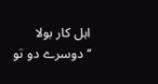اہل کار بولا
’’ دوسرے دو تو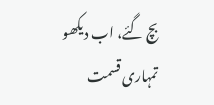بچ گئے، اب دیکھو تمہاری قسمت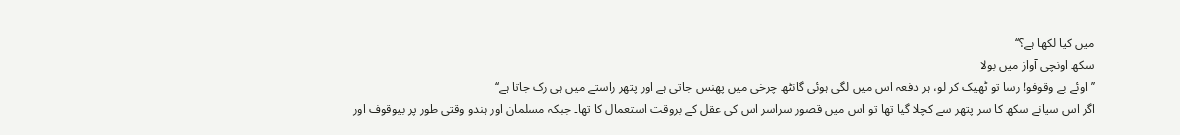میں کیا لکھا ہے؟‘‘
سکھ اونچی آواز میں بولا
’’ اوئے بے وقوفو! رسا تو ٹھیک کر لو، ہر دفعہ اس میں لگی ہوئی گانٹھ چرخی میں پھنس جاتی ہے اور پتھر راستے میں ہی رک جاتا ہے‘‘
اگر اس سیانے سکھ کا سر پتھر سے کچلا گیا تھا تو اس میں قصور سراسر اس کی عقل کے بروقت استعمال کا تھا۔ جبکہ مسلمان اور ہندو وقتی طور پر بیوقوف اور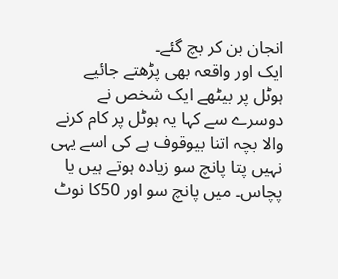انجان بن کر بچ گئے۔
ایک اور واقعہ بھی پڑھتے جائیے
ہوٹل پر بیٹھے ایک شخص نے دوسرے سے کہا یہ ہوٹل پر کام کرنے والا بچہ اتنا بیوقوف ہے کی اسے یہی نہیں پتا پانچ سو زیادہ ہوتے ہیں یا پچاس۔ میں پانچ سو اور 50کا نوٹ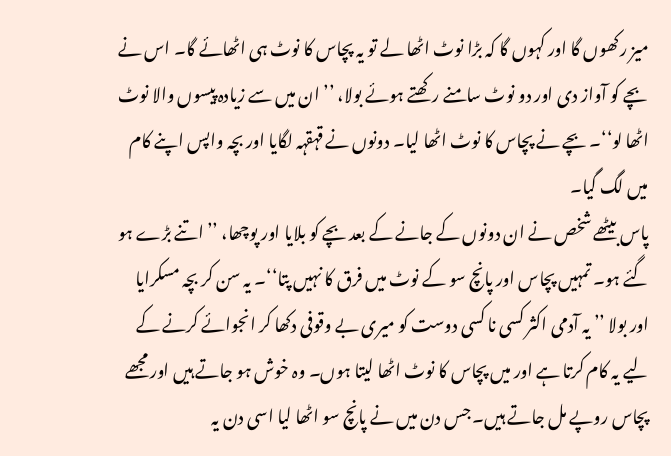میز رکھوں گا اور کہوں گا کہ بڑا نوٹ اٹھا لے تو یہ پچاس کا نوٹ ہی اٹھائے گا۔ اس نے بچے کو آواز دی اور دو نوٹ سامنے رکھتے ہوئے بولا، ’’ ان میں سے زیادہ پیسوں والا نوٹ اٹھا لو‘‘۔ بچے نے پچاس کا نوٹ اٹھا لیا۔ دونوں نے قہقہہ لگایا اور بچہ واپس اپنے کام میں لگ گیا۔
پاس بیٹھے شخص نے ان دونوں کے جانے کے بعد بچے کو بلایا اور پوچھا، ’’ اتنے بڑے ہو گئے ہو۔ تمہیں پچاس اور پانچ سو کے نوٹ میں فرق کا نہیں پتا‘‘۔ یہ سن کر بچہ مسکرایا اور بولا ’’ یہ آدمی اکثر کسی نا کسی دوست کو میری بے وقوفی دکھا کر انجوائے کرنے کے لیے یہ کام کرتا ہے اور میں پچاس کا نوٹ اٹھا لیتا ہوں۔ وہ خوش ہو جاتے ہیں اور مجھے پچاس روپے مل جاتے ہیں۔ جس دن میں نے پانچ سو اٹھا لیا اسی دن یہ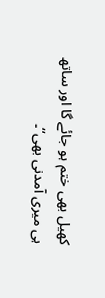کھیل بھی ختم ہو جائے گا اور ساتھ ہی میری آمدنی بھی‘‘۔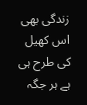زندگی بھی اس کھیل کی طرح ہی ہے ہر جگہ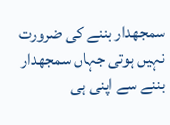سمجھدار بننے کی ضرورت نہیں ہوتی جہاں سمجھدار بننے سے اپنی ہی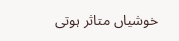خوشیاں متاثر ہوتی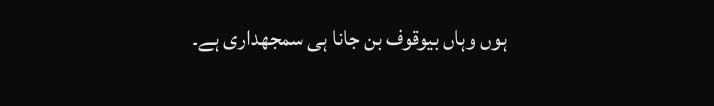ہوں وہاں بیوقوف بن جانا ہی سمجھداری ہے۔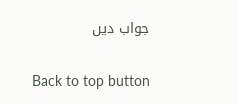جواب دیں

Back to top button